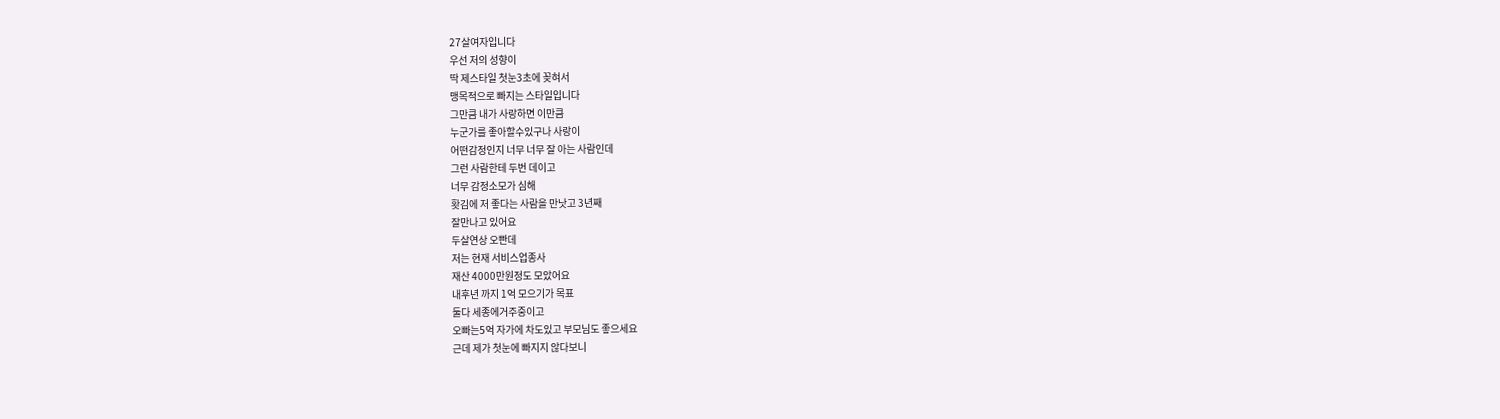27살여자입니다
우선 저의 성향이
딱 제스타일 첫눈3초에 꽂혀서
맹목적으로 빠지는 스타일입니다
그만큼 내가 사랑하면 이만큼
누군가를 좋아할수있구나 사랑이
어떤감정인지 너무 너무 잘 아는 사람인데
그런 사람한테 두번 데이고
너무 감정소모가 심해
홧김에 저 좋다는 사람을 만낫고 3년째
잘만나고 있어요
두살연상 오빤데
저는 현재 서비스업종사
재산 4000만원정도 모았어요
내후년 까지 1억 모으기가 목표
둘다 세종에거주중이고
오빠는5억 자가에 차도있고 부모님도 좋으세요
근데 제가 첫눈에 빠지지 않다보니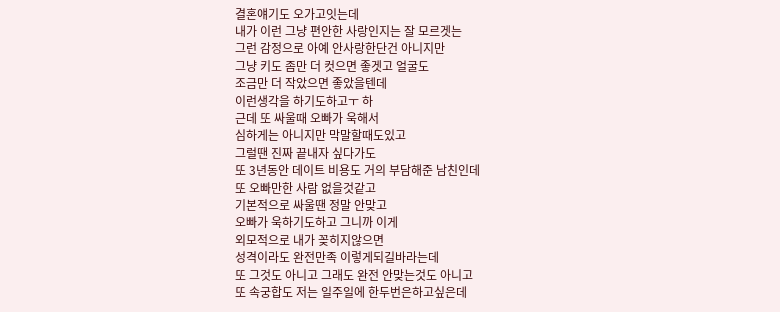결혼얘기도 오가고잇는데
내가 이런 그냥 편안한 사랑인지는 잘 모르겟는
그런 감정으로 아예 안사랑한단건 아니지만
그냥 키도 좀만 더 컷으면 좋겟고 얼굴도
조금만 더 작았으면 좋았을텐데
이런생각을 하기도하고ㅜ 하
근데 또 싸울때 오빠가 욱해서
심하게는 아니지만 막말할때도있고
그럴땐 진짜 끝내자 싶다가도
또 3년동안 데이트 비용도 거의 부담해준 남친인데
또 오빠만한 사람 없을것같고
기본적으로 싸울땐 정말 안맞고
오빠가 욱하기도하고 그니까 이게
외모적으로 내가 꽂히지않으면
성격이라도 완전만족 이렇게되길바라는데
또 그것도 아니고 그래도 완전 안맞는것도 아니고
또 속궁합도 저는 일주일에 한두번은하고싶은데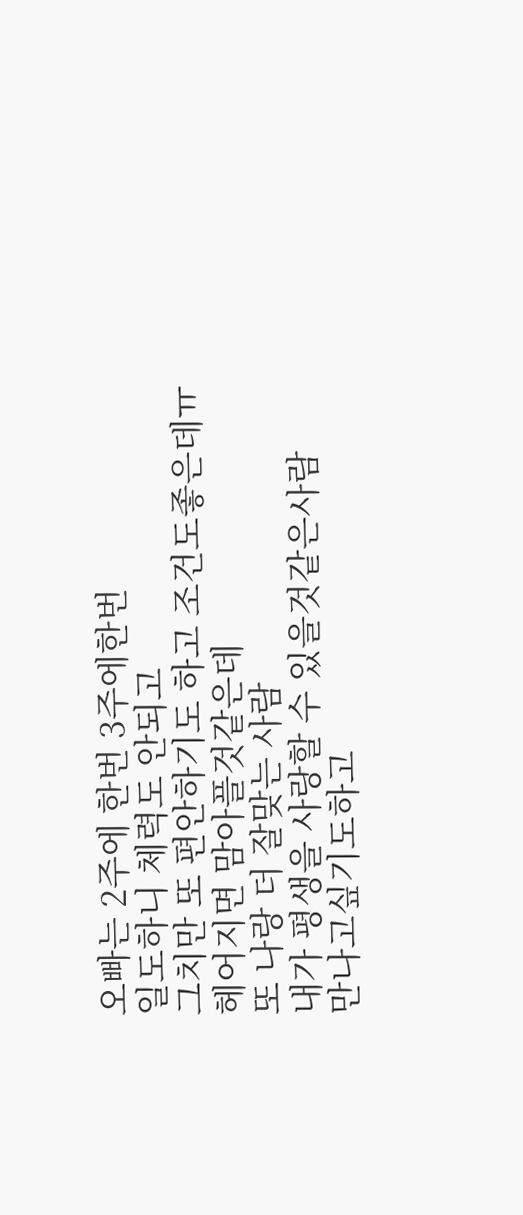오빠는 2주에 한번 3주에한번
일도하니 체력도 안되고
그치만 또 편안하기도 하고 조건도좋은데ㅠ
헤어지면 맘아플것같은데
또 나랑 더 잘맞는 사람
내가 평생을 사랑할 수 있을것같은사람
만나고싶기도하고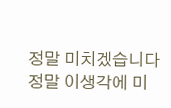정말 미치겠습니다
정말 이생각에 미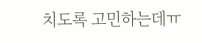치도록 고민하는데ㅠ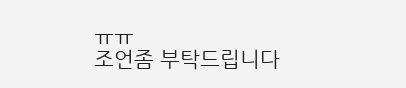ㅠㅠ
조언좀 부탁드립니다